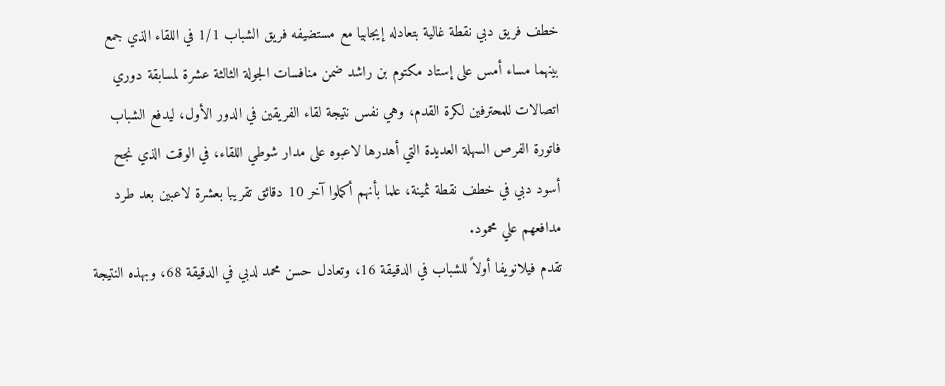خطف فريق دبي نقطة غالية بتعادله إيجابيا مع مستضيفه فريق الشباب 1/1 في اللقاء الذي جمع بينهما مساء أمس على إستاد مكتوم بن راشد ضمن منافسات الجولة الثالثة عشرة لمسابقة دوري اتصالات للمحترفين لكرة القدم، وهي نفس نتيجة لقاء الفريقين في الدور الأول، ليدفع الشباب فاتورة الفرص السهلة العديدة التي أهدرها لاعبوه على مدار شوطي اللقاء، في الوقت الذي نجح أسود دبي في خطف نقطة ثمينة، علما بأنهم أكملوا آخر 10 دقائق تقريبا بعشرة لاعبين بعد طرد مدافعهم علي محمود.
تقدم فيلانويفا أولاً للشباب في الدقيقة 16، وتعادل حسن محمد لدبي في الدقيقة 68، وبهذه النتيجة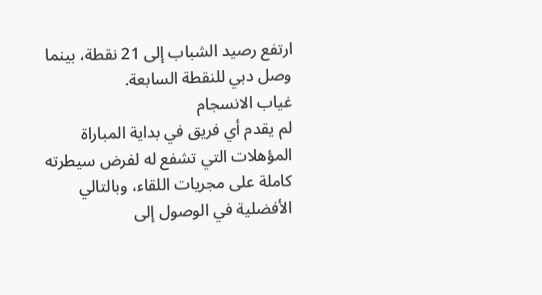ارتفع رصيد الشباب إلى 21 نقطة، بينما وصل دبي للنقطة السابعة.
غياب الانسجام
لم يقدم أي فريق في بداية المباراة المؤهلات التي تشفع له لفرض سيطرته كاملة على مجريات اللقاء، وبالتالي الأفضلية في الوصول إلى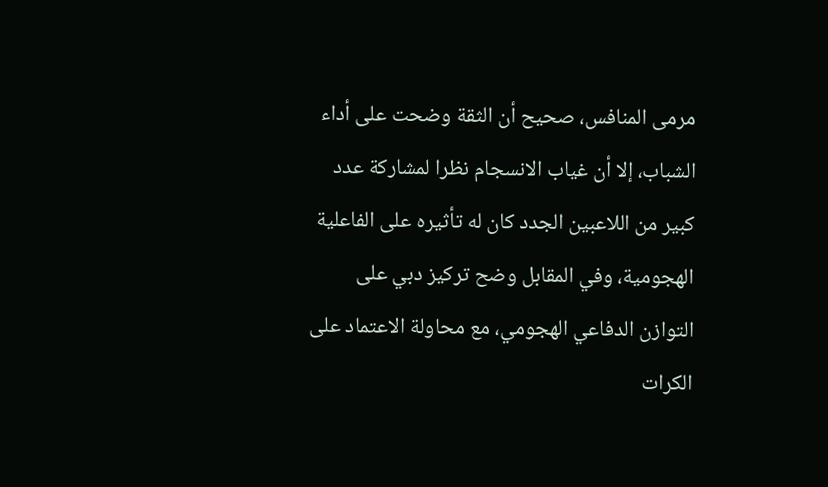مرمى المنافس، صحيح أن الثقة وضحت على أداء الشباب، إلا أن غياب الانسجام نظرا لمشاركة عدد كبير من اللاعبين الجدد كان له تأثيره على الفاعلية الهجومية، وفي المقابل وضح تركيز دبي على التوازن الدفاعي الهجومي، مع محاولة الاعتماد على الكرات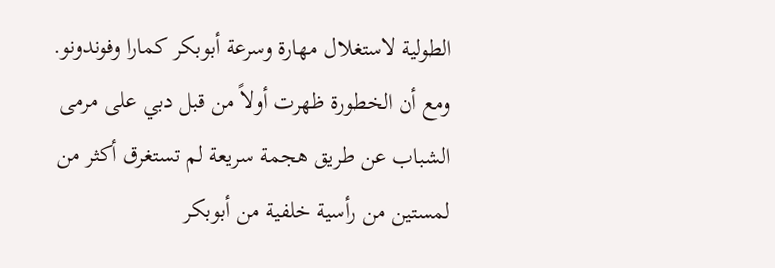الطولية لاستغلال مهارة وسرعة أبوبكر كمارا وفوندونو.
ومع أن الخطورة ظهرت أولاً من قبل دبي على مرمى الشباب عن طريق هجمة سريعة لم تستغرق أكثر من لمستين من رأسية خلفية من أبوبكر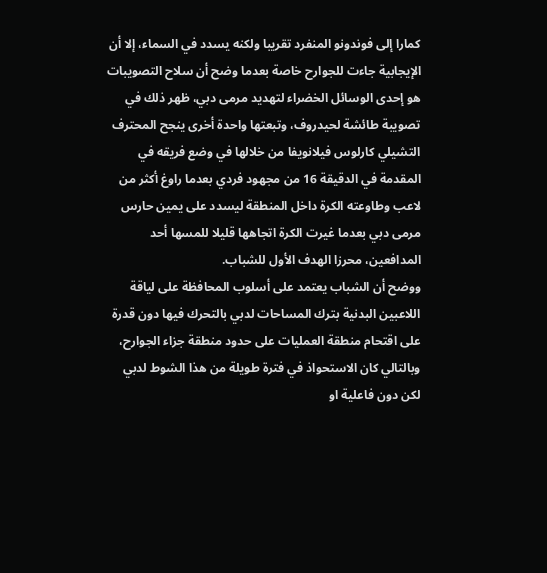كمارا إلى فوندونو المنفرد تقريبا ولكنه يسدد في السماء، إلا أن الإيجابية جاءت للجوارح خاصة بعدما وضح أن سلاح التصويبات هو إحدى الوسائل الخضراء لتهديد مرمى دبي، ظهر ذلك في تصويبة طائشة لحيدروف، وتبعتها واحدة أخرى ينجح المحترف التشيلي كارلوس فيلانويفا من خلالها في وضع فريقه في المقدمة في الدقيقة 16 من مجهود فردي بعدما راوغ أكثر من لاعب وطاوعته الكرة داخل المنطقة ليسدد على يمين حارس مرمى دبي بعدما غيرت الكرة اتجاهها قليلا للمسها أحد المدافعين، محرزا الهدف الأول للشباب.
ووضح أن الشباب يعتمد على أسلوب المحافظة على لياقة اللاعبين البدنية بترك المساحات لدبي بالتحرك فيها دون قدرة على اقتحام منطقة العمليات على حدود منطقة جزاء الجوارح، وبالتالي كان الاستحواذ في فترة طويلة من هذا الشوط لدبي لكن دون فاعلية او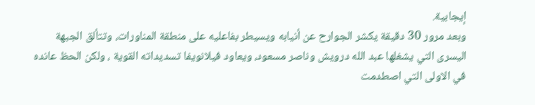إيجابية.
وبعد مرور 30 دقيقة يكشر الجوارح عن أنيابه ويسيطر بفاعليه على منطقة المناورات، وتتألق الجبهة اليسرى التي يشغلها عبد الله درويش وناصر مسعود، ويعاود فيلانويفا تسديداته القوية ، ولكن الحظ عانده في الاولى التي اصطدمت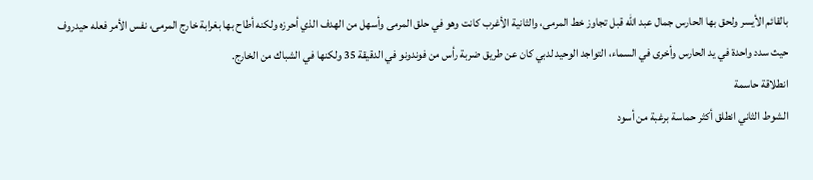بالقائم الأيسر ولحق بها الحارس جمال عبد الله قبل تجاوز خط المرمى، والثانية الأغرب كانت وهو في حلق المرمى وأسهل من الهدف الذي أحرزه ولكنه أطاح بها بغرابة خارج المرمى، نفس الأمر فعله حيدروف حيث سدد واحدة في يد الحارس وأخرى في السماء، التواجد الوحيد لدبي كان عن طريق ضربة رأس من فوندونو في الدقيقة 35 ولكنها في الشباك من الخارج.
انطلاقة حاسمة
الشوط الثاني انطلق أكثر حماسة برغبة من أسود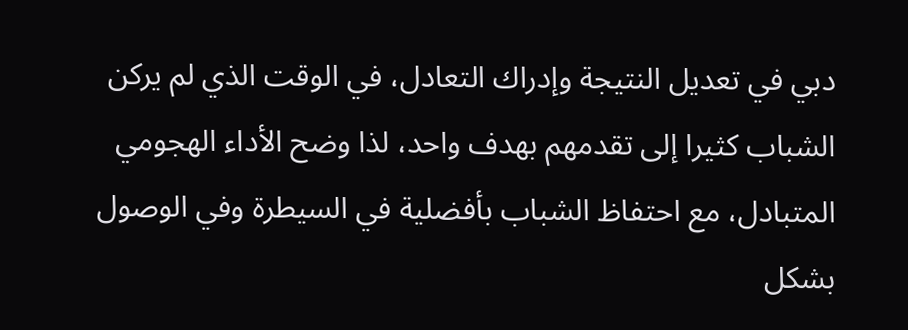دبي في تعديل النتيجة وإدراك التعادل، في الوقت الذي لم يركن الشباب كثيرا إلى تقدمهم بهدف واحد، لذا وضح الأداء الهجومي المتبادل، مع احتفاظ الشباب بأفضلية في السيطرة وفي الوصول بشكل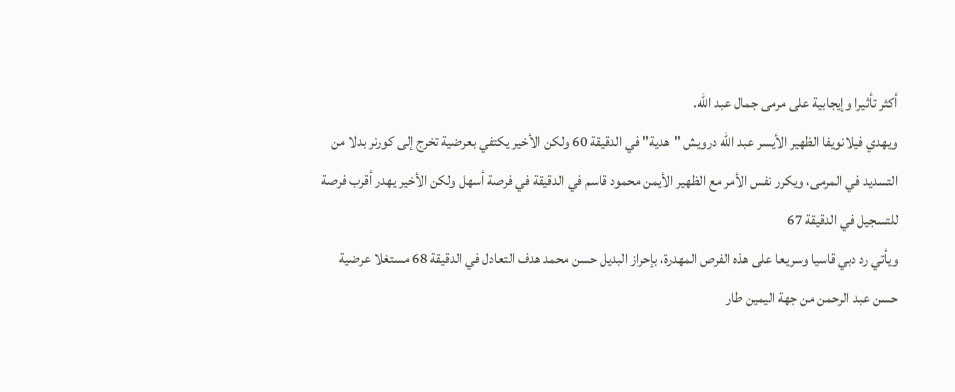أكثر تأثيرا وإيجابية على مرمى جمال عبد الله.
ويهدي فيلانويفا الظهير الأيسر عبد الله درويش "هدية" في الدقيقة 60 ولكن الأخير يكتفي بعرضية تخرج إلى كورنر بدلا من التسديد في المرمى، ويكرر نفس الأمر مع الظهير الأيمن محمود قاسم في الدقيقة في فرصة أسهل ولكن الأخير يهدر أقرب فرصة للتسجيل في الدقيقة 67
ويأتي رد دبي قاسيا وسريعا على هذه الفرص المهدرة، بإحراز البديل حسن محمد هدف التعادل في الدقيقة 68 مستغلا عرضية حسن عبد الرحمن من جهة اليمين طار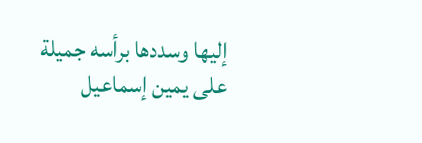إليها وسددها برأسه جميلة على يمين إسماعيل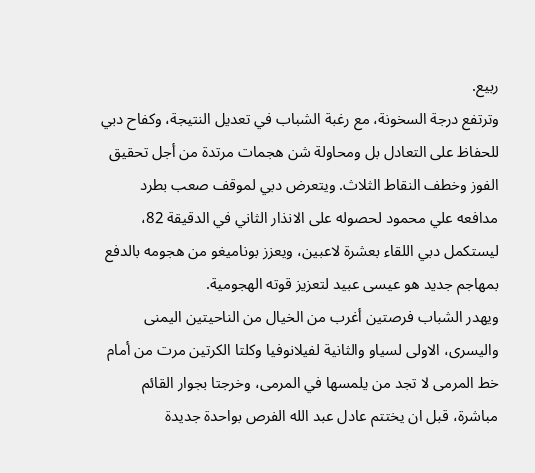ربيع.
وترتفع درجة السخونة، مع رغبة الشباب في تعديل النتيجة، وكفاح دبي للحفاظ على التعادل بل ومحاولة شن هجمات مرتدة من أجل تحقيق الفوز وخطف النقاط الثلاث. ويتعرض دبي لموقف صعب بطرد مدافعه علي محمود لحصوله على الانذار الثاني في الدقيقة 82، ليستكمل دبي اللقاء بعشرة لاعبين، ويعزز بوناميغو من هجومه بالدفع بمهاجم جديد هو عيسى عبيد لتعزيز قوته الهجومية.
ويهدر الشباب فرصتين أغرب من الخيال من الناحيتين اليمنى واليسرى، الاولى لسياو والثانية لفيلانوفيا وكلتا الكرتين مرت من أمام خط المرمى لا تجد من يلمسها في المرمى، وخرجتا بجوار القائم مباشرة، قبل ان يختتم عادل عبد الله الفرص بواحدة جديدة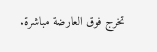تخرج فوق العارضة مباشرة.